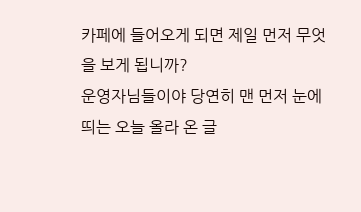카페에 들어오게 되면 제일 먼저 무엇을 보게 됩니까?
운영자님들이야 당연히 맨 먼저 눈에 띄는 오늘 올라 온 글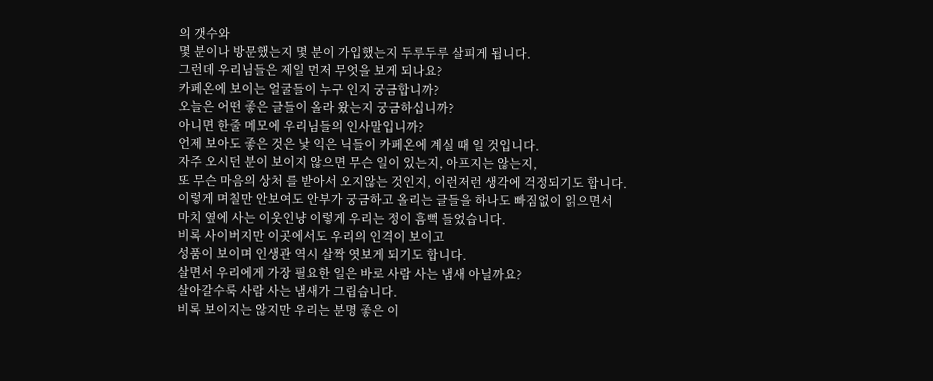의 갯수와
몇 분이나 방문했는지 몇 분이 가입했는지 두루두루 살피게 됩니다.
그런데 우리님들은 제일 먼저 무엇을 보게 되나요?
카페온에 보이는 얼굴들이 누구 인지 궁금합니까?
오늘은 어떤 좋은 글들이 올라 왔는지 궁금하십니까?
아니면 한줄 메모에 우리님들의 인사말입니까?
언제 보아도 좋은 것은 낯 익은 닉들이 카페온에 계실 때 일 것입니다.
자주 오시던 분이 보이지 않으면 무슨 일이 있는지, 아프지는 않는지,
또 무슨 마음의 상처 를 받아서 오지않는 것인지, 이런저런 생각에 걱정되기도 합니다.
이렇게 며칠만 안보여도 안부가 궁금하고 올리는 글들을 하나도 빠짐없이 읽으면서
마치 옆에 사는 이웃인냥 이렇게 우리는 정이 흠뻑 들었습니다.
비록 사이버지만 이곳에서도 우리의 인격이 보이고
성품이 보이며 인생관 역시 살짝 엿보게 되기도 합니다.
살면서 우리에게 가장 필요한 일은 바로 사람 사는 냄새 아닐까요?
살아갈수룩 사람 사는 냄새가 그립습니다.
비록 보이지는 않지만 우리는 분명 좋은 이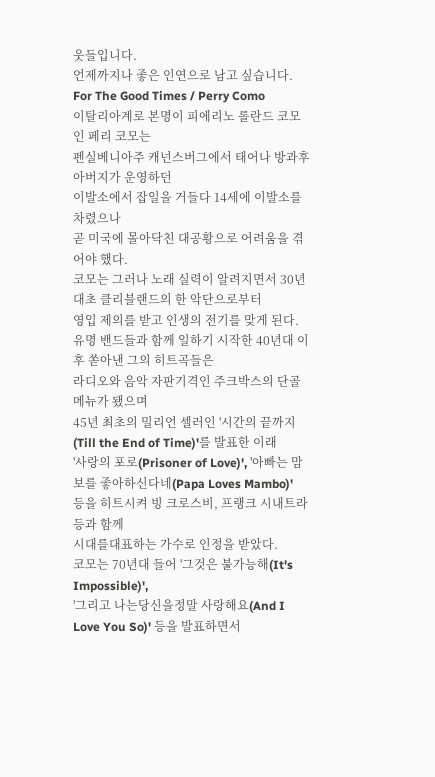웃들입니다.
언제까지나 좋은 인연으로 남고 싶습니다.
For The Good Times / Perry Como
이탈리아계로 본명이 피에리노 롤란드 코모인 페리 코모는
펜실베니아주 캐넌스버그에서 태어나 방과후 아버지가 운영하던
이발소에서 잡일을 거들다 14세에 이발소를 차렸으나
곧 미국에 몰아닥친 대공황으로 어려움을 겪어야 했다.
코모는 그러나 노래 실력이 알려지면서 30년대초 클리블랜드의 한 악단으로부터
영입 제의를 받고 인생의 전기를 맞게 된다.
유명 밴드들과 함께 일하기 시작한 40년대 이후 쏟아낸 그의 히트곡들은
라디오와 음악 자판기격인 주크박스의 단골메뉴가 됐으며
45년 최초의 밀리언 셀러인 '시간의 끝까지(Till the End of Time)'를 발표한 이래
'사랑의 포로(Prisoner of Love)', '아빠는 맘보를 좋아하신다네(Papa Loves Mambo)'
등을 히트시켜 빙 크로스비, 프랭크 시내트라 등과 함께
시대를대표하는 가수로 인정을 받았다.
코모는 70년대 들어 '그것은 불가능해(It's Impossible)',
'그리고 나는당신을정말 사랑해요(And I Love You So)' 등을 발표하면서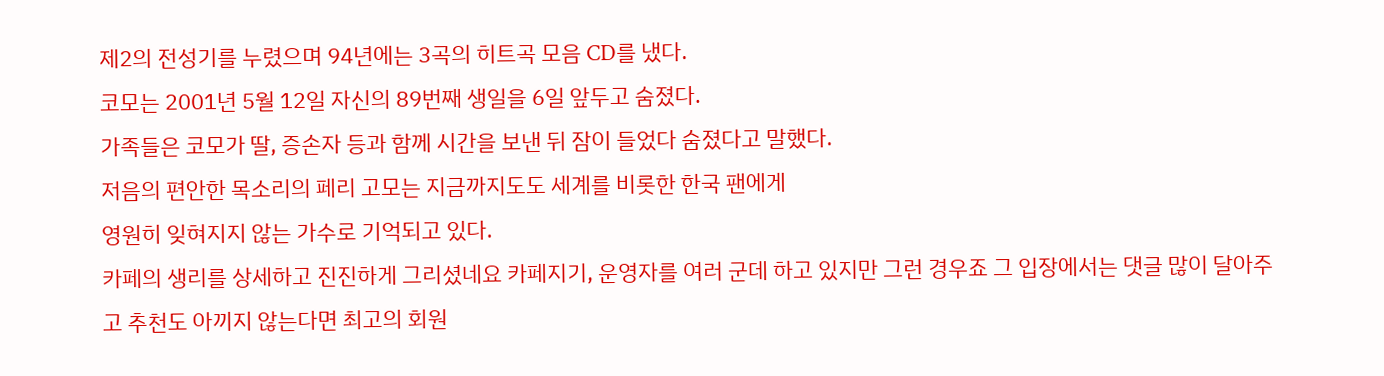제2의 전성기를 누렸으며 94년에는 3곡의 히트곡 모음 CD를 냈다.
코모는 2001년 5월 12일 자신의 89번째 생일을 6일 앞두고 숨졌다.
가족들은 코모가 딸, 증손자 등과 함께 시간을 보낸 뒤 잠이 들었다 숨졌다고 말했다.
저음의 편안한 목소리의 페리 고모는 지금까지도도 세계를 비롯한 한국 팬에게
영원히 잊혀지지 않는 가수로 기억되고 있다.
카페의 생리를 상세하고 진진하게 그리셨네요 카페지기, 운영자를 여러 군데 하고 있지만 그런 경우죠 그 입장에서는 댓글 많이 달아주고 추천도 아끼지 않는다면 최고의 회원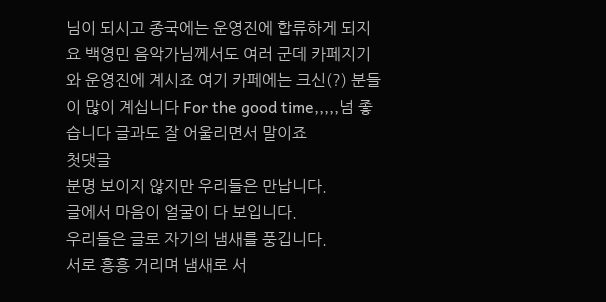님이 되시고 종국에는 운영진에 합류하게 되지요 백영민 음악가님께서도 여러 군데 카페지기와 운영진에 계시죠 여기 카페에는 크신(?) 분들이 많이 계십니다 For the good time,,,,,넘 좋습니다 글과도 잘 어울리면서 말이죠
첫댓글
분명 보이지 않지만 우리들은 만납니다.
글에서 마음이 얼굴이 다 보입니다.
우리들은 글로 자기의 냄새를 풍깁니다.
서로 흥흥 거리며 냄새로 서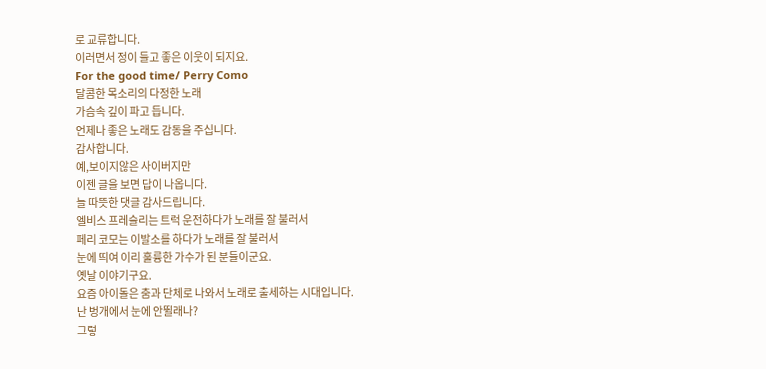로 교류합니다.
이러면서 정이 들고 좋은 이웃이 되지요.
For the good time/ Perry Como
달콤한 목소리의 다정한 노래
가슴속 깊이 파고 듭니다.
언제나 좋은 노래도 감동을 주십니다.
감사합니다.
예,보이지않은 사이버지만
이젠 글을 보면 답이 나옵니다.
늘 따뜻한 댓글 감사드립니다.
엘비스 프레슬리는 트럭 운전하다가 노래를 잘 불러서
페리 코모는 이발소를 하다가 노래를 잘 불러서
눈에 띄여 이리 훌륭한 가수가 된 분들이군요.
옛날 이야기구요.
요즘 아이돌은 춤과 단체로 나와서 노래로 출세하는 시대입니다.
난 벙개에서 눈에 안뛸래나?
그렇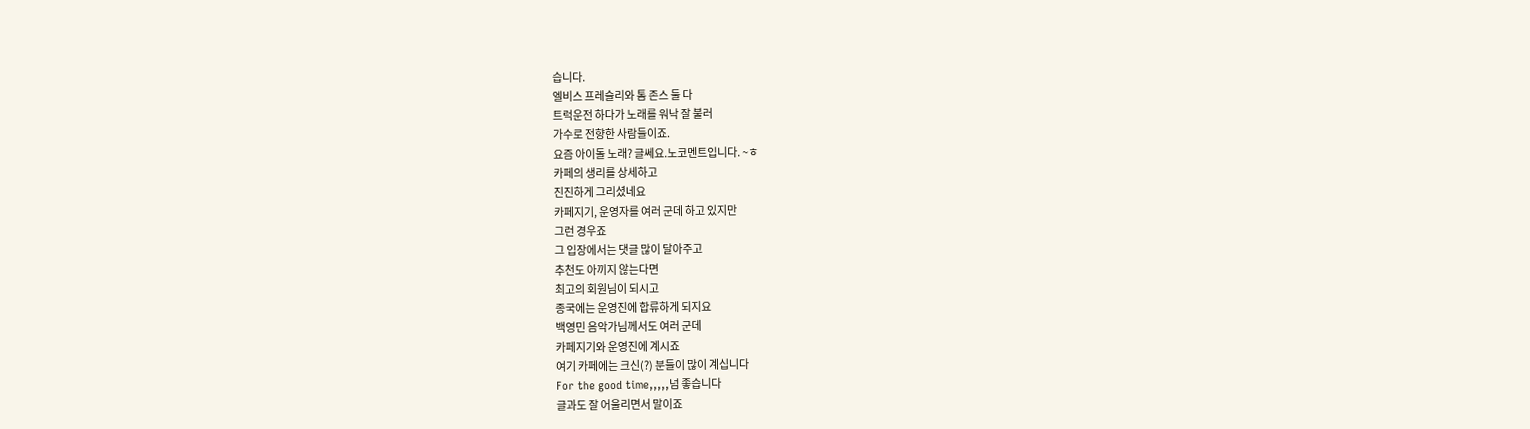습니다.
엘비스 프레슬리와 톰 존스 둘 다
트럭운전 하다가 노래를 워낙 잘 불러
가수로 전향한 사람들이죠.
요즘 아이돌 노래? 글쎄요.노코멘트입니다. ~ㅎ
카페의 생리를 상세하고
진진하게 그리셨네요
카페지기, 운영자를 여러 군데 하고 있지만
그런 경우죠
그 입장에서는 댓글 많이 달아주고
추천도 아끼지 않는다면
최고의 회원님이 되시고
종국에는 운영진에 합류하게 되지요
백영민 음악가님께서도 여러 군데
카페지기와 운영진에 계시죠
여기 카페에는 크신(?) 분들이 많이 계십니다
For the good time,,,,,넘 좋습니다
글과도 잘 어울리면서 말이죠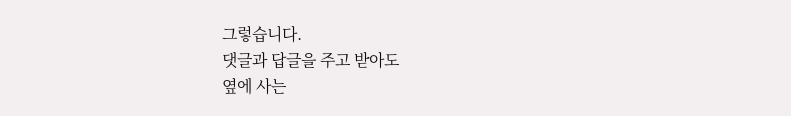그렇습니다.
댓글과 답글을 주고 받아도
옆에 사는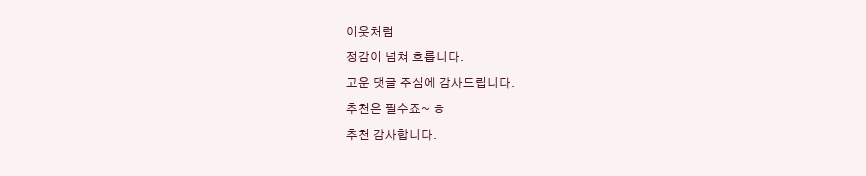이웃처럼
정감이 넘쳐 흐릅니다.
고운 댓글 주심에 감사드립니다.
추천은 필수죠~ ㅎ
추천 감사합니다.